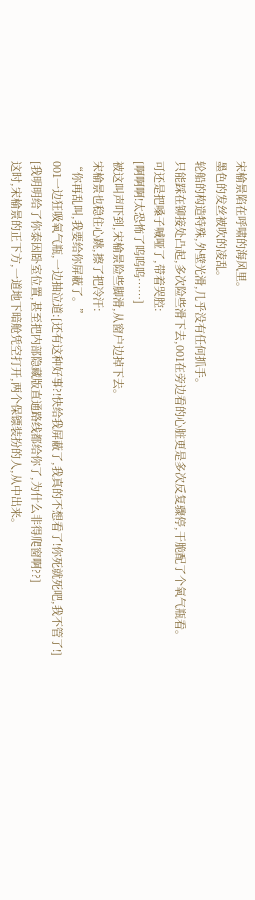宋榆景陷在呼啸的海风里。
墨色的发丝被吹的凌乱。
轮船的构造特殊,外壁光滑,几乎没有任何抓手。
只能踩在铆接处凸起,多次险些滑下去,001在旁边看的心脏更是多次反复骤停,干脆配了个氧气瓶看。
可还是把嗓子喊哑了,带着哭腔:
[啊啊啊!太恐怖了呜呜呜……]
被这叫声吓到,宋榆景险些脚滑,从窗户边掉下去。
宋榆景也稳住心跳,擦了把冷汗:
“你再乱叫,我要给你屏蔽了。”
001一边狂吸氧气瓶,一边抽泣道:[还有这种好事?!快给我屏蔽了,我真的不想看了!你死就死吧,我不管了!]
[我明明给了你泰因卧室位置,甚至把内部隐藏版直通路线都给你了,为什么非得爬窗啊??]
这时,宋榆景的正下方,一道地下暗舱凭空打开,两个保镖装扮的人,从中出来。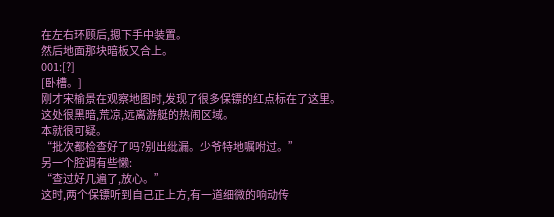在左右环顾后,摁下手中装置。
然后地面那块暗板又合上。
001:[?]
[卧槽。]
刚才宋榆景在观察地图时,发现了很多保镖的红点标在了这里。
这处很黑暗,荒凉,远离游艇的热闹区域。
本就很可疑。
“批次都检查好了吗?别出纰漏。少爷特地嘱咐过。”
另一个腔调有些懒:
“查过好几遍了,放心。”
这时,两个保镖听到自己正上方,有一道细微的响动传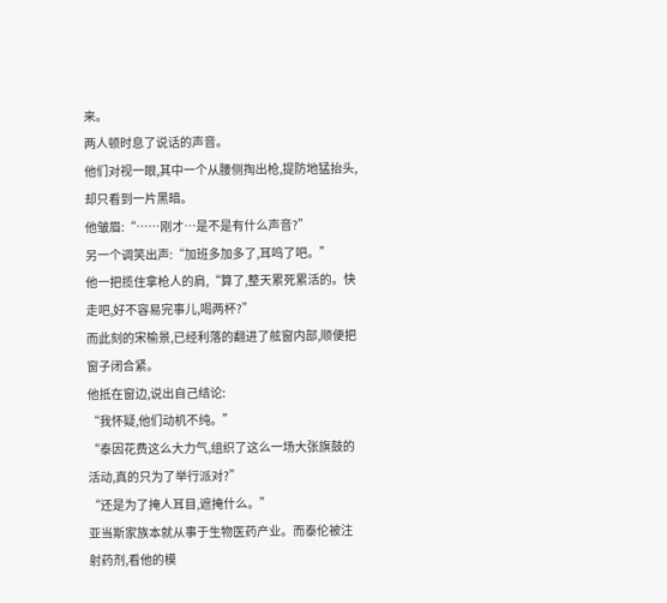来。
两人顿时息了说话的声音。
他们对视一眼,其中一个从腰侧掏出枪,提防地猛抬头,却只看到一片黑暗。
他皱眉:“……刚才…是不是有什么声音?”
另一个调笑出声:“加班多加多了,耳鸣了吧。”
他一把揽住拿枪人的肩,“算了,整天累死累活的。快走吧,好不容易完事儿,喝两杯?”
而此刻的宋榆景,已经利落的翻进了舷窗内部,顺便把窗子闭合紧。
他抵在窗边,说出自己结论:
“我怀疑,他们动机不纯。”
“泰因花费这么大力气,组织了这么一场大张旗鼓的活动,真的只为了举行派对?”
“还是为了掩人耳目,遮掩什么。”
亚当斯家族本就从事于生物医药产业。而泰伦被注射药剂,看他的模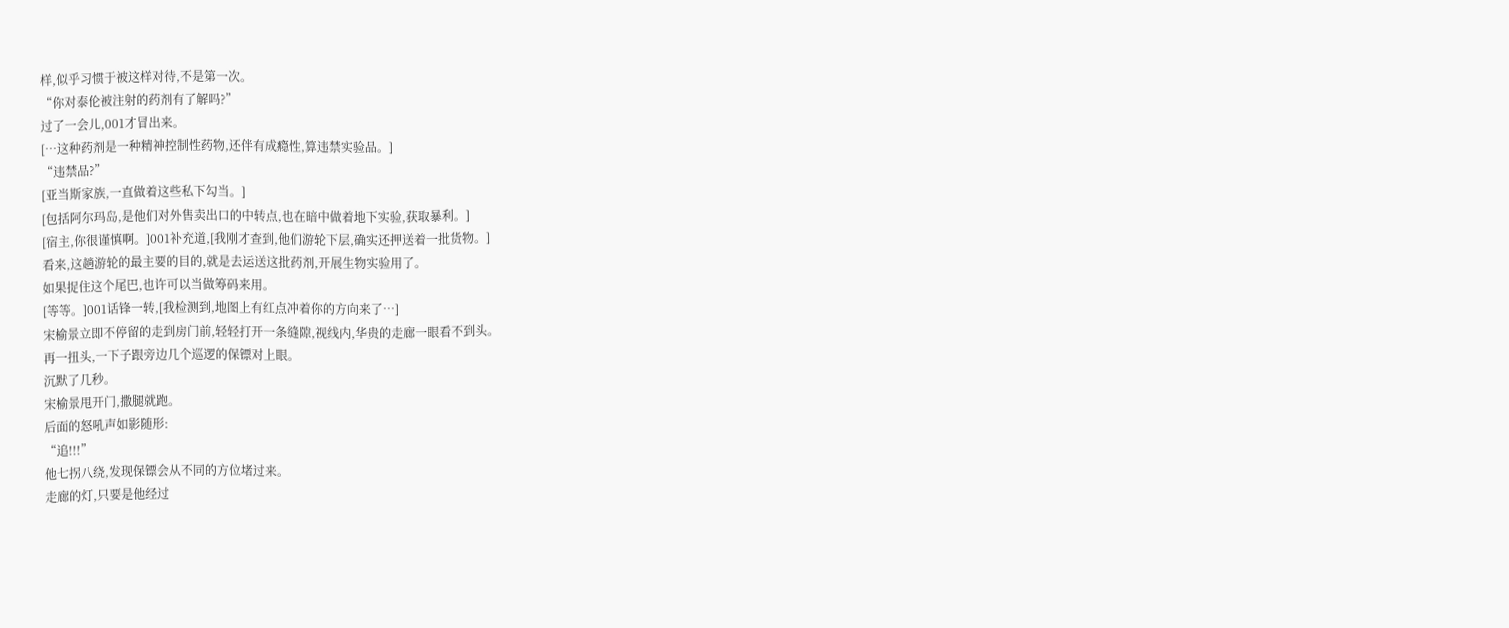样,似乎习惯于被这样对待,不是第一次。
“你对泰伦被注射的药剂有了解吗?”
过了一会儿,001才冒出来。
[…这种药剂是一种精神控制性药物,还伴有成瘾性,算违禁实验品。]
“违禁品?”
[亚当斯家族,一直做着这些私下勾当。]
[包括阿尔玛岛,是他们对外售卖出口的中转点,也在暗中做着地下实验,获取暴利。]
[宿主,你很谨慎啊。]001补充道,[我刚才查到,他们游轮下层,确实还押送着一批货物。]
看来,这趟游轮的最主要的目的,就是去运送这批药剂,开展生物实验用了。
如果捉住这个尾巴,也许可以当做筹码来用。
[等等。]001话锋一转,[我检测到,地图上有红点冲着你的方向来了…]
宋榆景立即不停留的走到房门前,轻轻打开一条缝隙,视线内,华贵的走廊一眼看不到头。
再一扭头,一下子跟旁边几个巡逻的保镖对上眼。
沉默了几秒。
宋榆景甩开门,撒腿就跑。
后面的怒吼声如影随形:
“追!!!”
他七拐八绕,发现保镖会从不同的方位堵过来。
走廊的灯,只要是他经过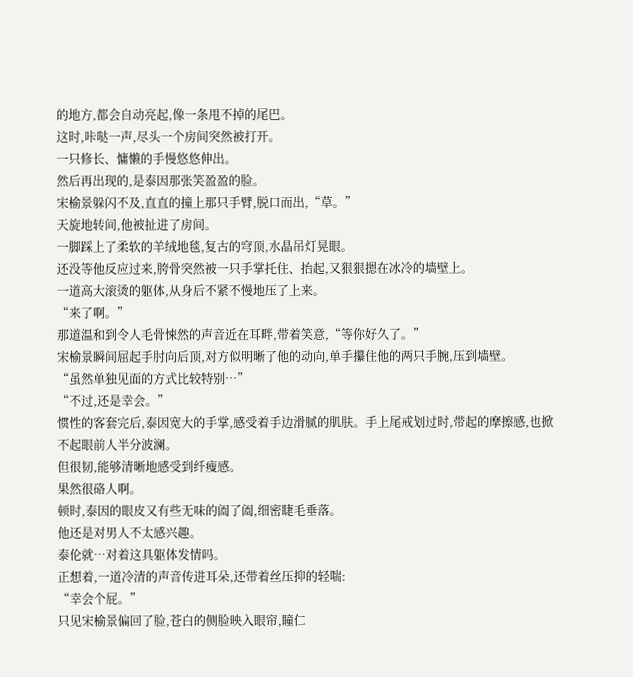的地方,都会自动亮起,像一条甩不掉的尾巴。
这时,咔哒一声,尽头一个房间突然被打开。
一只修长、慵懒的手慢悠悠伸出。
然后再出现的,是泰因那张笑盈盈的脸。
宋榆景躲闪不及,直直的撞上那只手臂,脱口而出,“草。”
天旋地转间,他被扯进了房间。
一脚踩上了柔软的羊绒地毯,复古的穹顶,水晶吊灯晃眼。
还没等他反应过来,胯骨突然被一只手掌托住、抬起,又狠狠摁在冰冷的墙壁上。
一道高大滚烫的躯体,从身后不紧不慢地压了上来。
“来了啊。”
那道温和到令人毛骨悚然的声音近在耳畔,带着笑意,“等你好久了。”
宋榆景瞬间屈起手肘向后顶,对方似明晰了他的动向,单手攥住他的两只手腕,压到墙壁。
“虽然单独见面的方式比较特别…”
“不过,还是幸会。”
惯性的客套完后,泰因宽大的手掌,感受着手边滑腻的肌肤。手上尾戒划过时,带起的摩擦感,也掀不起眼前人半分波澜。
但很韧,能够清晰地感受到纤瘦感。
果然很硌人啊。
顿时,泰因的眼皮又有些无味的阖了阖,细密睫毛垂落。
他还是对男人不太感兴趣。
泰伦就…对着这具躯体发情吗。
正想着,一道冷清的声音传进耳朵,还带着丝压抑的轻喘:
“幸会个屁。”
只见宋榆景偏回了脸,苍白的侧脸映入眼帘,瞳仁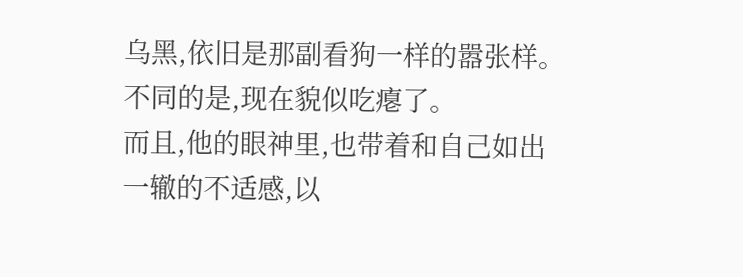乌黑,依旧是那副看狗一样的嚣张样。
不同的是,现在貌似吃瘪了。
而且,他的眼神里,也带着和自己如出一辙的不适感,以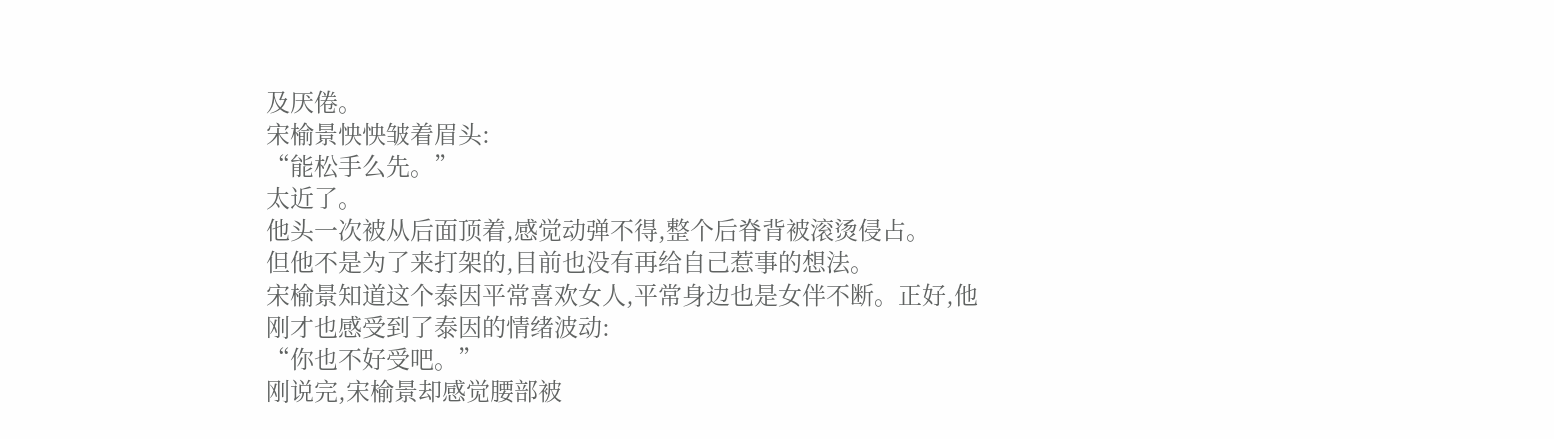及厌倦。
宋榆景怏怏皱着眉头:
“能松手么先。”
太近了。
他头一次被从后面顶着,感觉动弹不得,整个后脊背被滚烫侵占。
但他不是为了来打架的,目前也没有再给自己惹事的想法。
宋榆景知道这个泰因平常喜欢女人,平常身边也是女伴不断。正好,他刚才也感受到了泰因的情绪波动:
“你也不好受吧。”
刚说完,宋榆景却感觉腰部被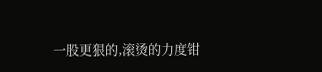一股更狠的,滚烫的力度钳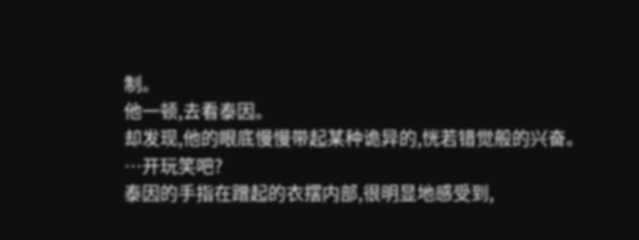制。
他一顿,去看泰因。
却发现,他的眼底慢慢带起某种诡异的,恍若错觉般的兴奋。
…开玩笑吧?
泰因的手指在蹭起的衣摆内部,很明显地感受到,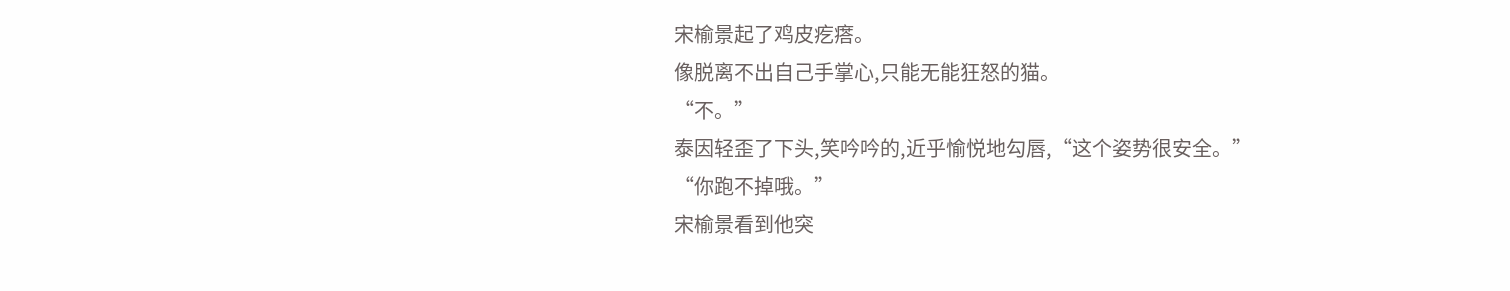宋榆景起了鸡皮疙瘩。
像脱离不出自己手掌心,只能无能狂怒的猫。
“不。”
泰因轻歪了下头,笑吟吟的,近乎愉悦地勾唇,“这个姿势很安全。”
“你跑不掉哦。”
宋榆景看到他突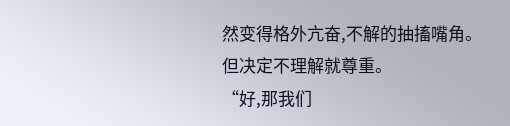然变得格外亢奋,不解的抽搐嘴角。
但决定不理解就尊重。
“好,那我们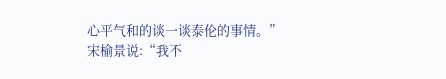心平气和的谈一谈泰伦的事情。”
宋榆景说:“我不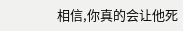相信,你真的会让他死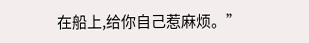在船上,给你自己惹麻烦。”